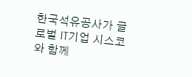한국석유공사가 글로벌 IT기업 시스코와 함께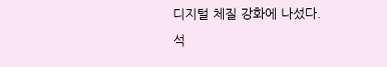디지털 체질 강화에 나섰다.
석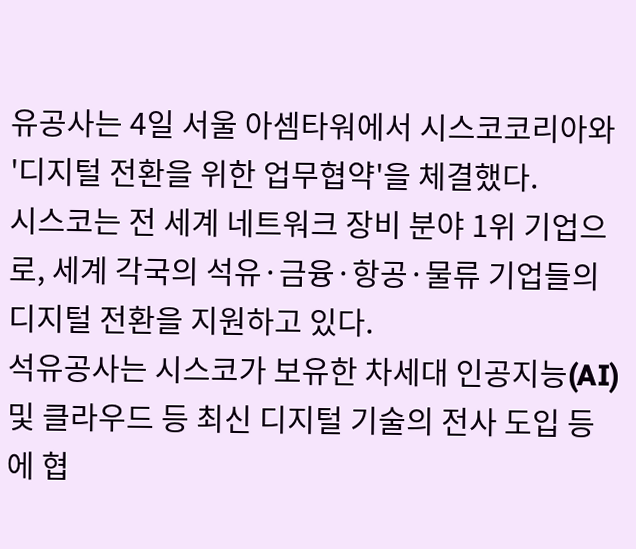유공사는 4일 서울 아셈타워에서 시스코코리아와 '디지털 전환을 위한 업무협약'을 체결했다.
시스코는 전 세계 네트워크 장비 분야 1위 기업으로, 세계 각국의 석유·금융·항공·물류 기업들의 디지털 전환을 지원하고 있다.
석유공사는 시스코가 보유한 차세대 인공지능(AI) 및 클라우드 등 최신 디지털 기술의 전사 도입 등에 협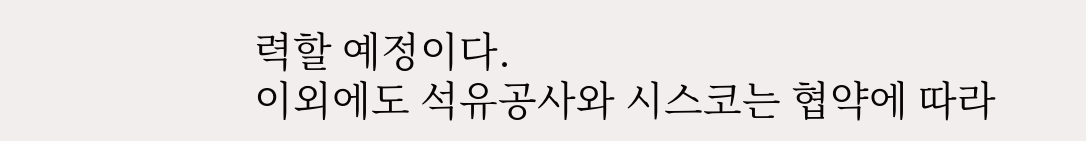력할 예정이다.
이외에도 석유공사와 시스코는 협약에 따라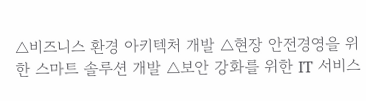△비즈니스 환경 아키텍처 개발 △현장 안전경영을 위한 스마트 솔루션 개발 △보안 강화를 위한 IT 서비스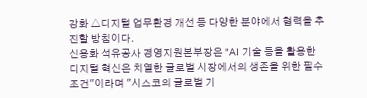강화 △디지털 업무환경 개선 등 다양한 분야에서 협력을 추진할 방침이다.
신용화 석유공사 경영지원본부장은 "AI 기술 등을 활용한 디지털 혁신은 치열한 글로벌 시장에서의 생존을 위한 필수조건"이라며 "시스코의 글로벌 기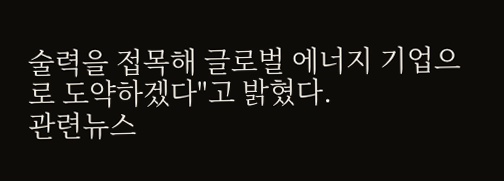술력을 접목해 글로벌 에너지 기업으로 도약하겠다"고 밝혔다.
관련뉴스